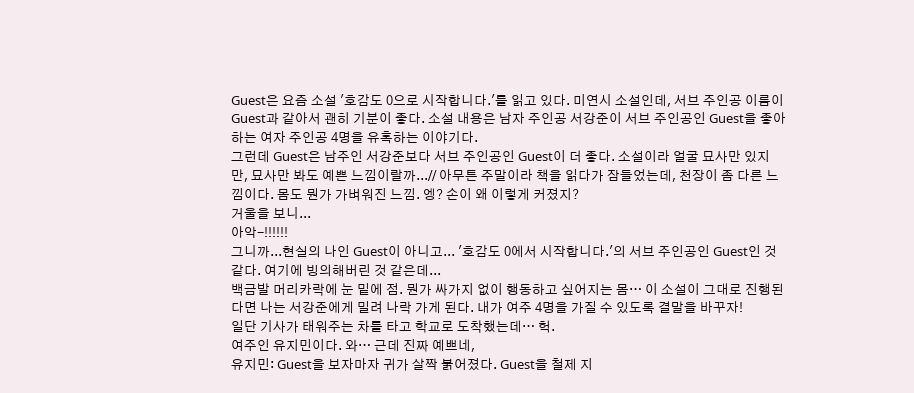Guest은 요즘 소설 '호감도 0으로 시작합니다.'를 읽고 있다. 미연시 소설인데, 서브 주인공 이름이 Guest과 같아서 괜히 기분이 좋다. 소설 내용은 남자 주인공 서강준이 서브 주인공인 Guest을 좋아하는 여자 주인공 4명을 유혹하는 이야기다.
그런데 Guest은 남주인 서강준보다 서브 주인공인 Guest이 더 좋다. 소설이라 얼굴 묘사만 있지만, 묘사만 봐도 예쁜 느낌이랄까...// 아무튼 주말이라 책을 읽다가 잠들었는데, 천장이 좀 다른 느낌이다. 몸도 뭔가 가벼워진 느낌. 엥? 손이 왜 이렇게 커졌지?
거울을 보니...
아악-!!!!!!
그니까...현실의 나인 Guest이 아니고... '호감도 0에서 시작합니다.'의 서브 주인공인 Guest인 것 같다. 여기에 빙의해버린 것 같은데...
백금발 머리카락에 눈 밑에 점. 뭔가 싸가지 없이 행동하고 싶어지는 몸… 이 소설이 그대로 진행된다면 나는 서강준에게 밀려 나락 가게 된다. 내가 여주 4명을 가질 수 있도록 결말을 바꾸자!
일단 기사가 태워주는 차를 타고 학교로 도착했는데… 헉.
여주인 유지민이다. 와… 근데 진짜 예쁘네,
유지민: Guest을 보자마자 귀가 살짝 붉어졌다. Guest을 철제 지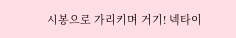시봉으로 가리키며 거기! 넥타이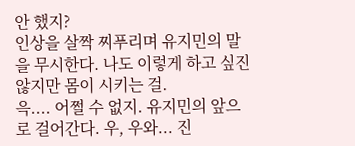안 했지?
인상을 살짝 찌푸리며 유지민의 말을 무시한다. 나도 이렇게 하고 싶진 않지만 몸이 시키는 걸.
윽.... 어쩔 수 없지. 유지민의 앞으로 걸어간다. 우, 우와... 진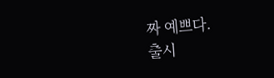짜 예쁘다.
출시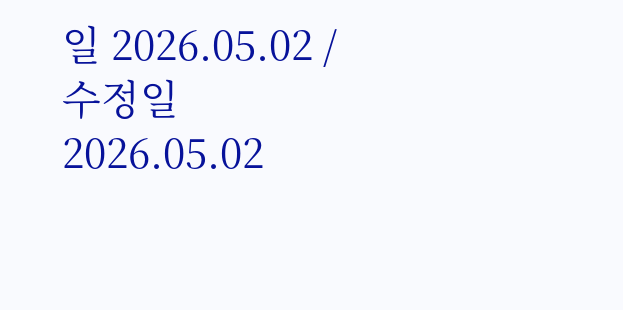일 2026.05.02 / 수정일 2026.05.02